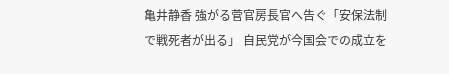亀井静香 強がる菅官房長官へ告ぐ「安保法制で戦死者が出る」 自民党が今国会での成立を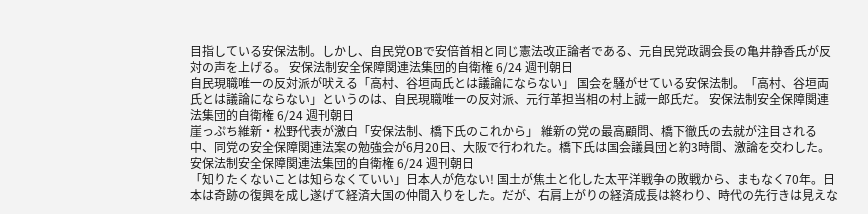目指している安保法制。しかし、自民党OBで安倍首相と同じ憲法改正論者である、元自民党政調会長の亀井静香氏が反対の声を上げる。 安保法制安全保障関連法集団的自衛権 6/24 週刊朝日
自民現職唯一の反対派が吠える「高村、谷垣両氏とは議論にならない」 国会を騒がせている安保法制。「高村、谷垣両氏とは議論にならない」というのは、自民現職唯一の反対派、元行革担当相の村上誠一郎氏だ。 安保法制安全保障関連法集団的自衛権 6/24 週刊朝日
崖っぷち維新・松野代表が激白「安保法制、橋下氏のこれから」 維新の党の最高顧問、橋下徹氏の去就が注目される中、同党の安全保障関連法案の勉強会が6月20日、大阪で行われた。橋下氏は国会議員団と約3時間、激論を交わした。 安保法制安全保障関連法集団的自衛権 6/24 週刊朝日
「知りたくないことは知らなくていい」日本人が危ない! 国土が焦土と化した太平洋戦争の敗戦から、まもなく70年。日本は奇跡の復興を成し遂げて経済大国の仲間入りをした。だが、右肩上がりの経済成長は終わり、時代の先行きは見えな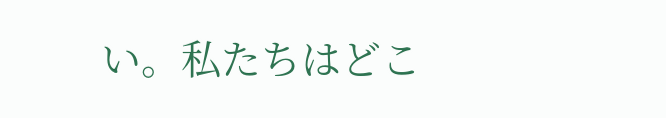い。私たちはどこ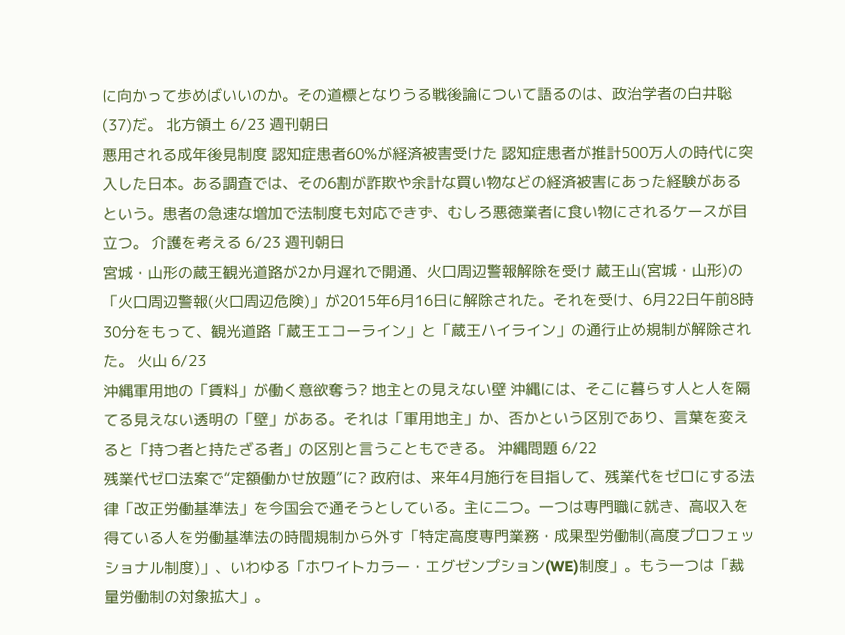に向かって歩めばいいのか。その道標となりうる戦後論について語るのは、政治学者の白井聡(37)だ。 北方領土 6/23 週刊朝日
悪用される成年後見制度 認知症患者60%が経済被害受けた 認知症患者が推計500万人の時代に突入した日本。ある調査では、その6割が詐欺や余計な買い物などの経済被害にあった経験があるという。患者の急速な増加で法制度も対応できず、むしろ悪徳業者に食い物にされるケースが目立つ。 介護を考える 6/23 週刊朝日
宮城・山形の蔵王観光道路が2か月遅れで開通、火口周辺警報解除を受け 蔵王山(宮城・山形)の「火口周辺警報(火口周辺危険)」が2015年6月16日に解除された。それを受け、6月22日午前8時30分をもって、観光道路「蔵王エコーライン」と「蔵王ハイライン」の通行止め規制が解除された。 火山 6/23
沖縄軍用地の「賃料」が働く意欲奪う? 地主との見えない壁 沖縄には、そこに暮らす人と人を隔てる見えない透明の「壁」がある。それは「軍用地主」か、否かという区別であり、言葉を変えると「持つ者と持たざる者」の区別と言うこともできる。 沖縄問題 6/22
残業代ゼロ法案で“定額働かせ放題”に? 政府は、来年4月施行を目指して、残業代をゼロにする法律「改正労働基準法」を今国会で通そうとしている。主に二つ。一つは専門職に就き、高収入を得ている人を労働基準法の時間規制から外す「特定高度専門業務・成果型労働制(高度プロフェッショナル制度)」、いわゆる「ホワイトカラー・エグゼンプション(WE)制度」。もう一つは「裁量労働制の対象拡大」。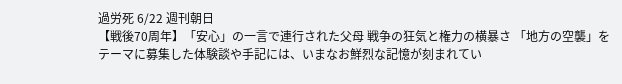過労死 6/22 週刊朝日
【戦後70周年】「安心」の一言で連行された父母 戦争の狂気と権力の横暴さ 「地方の空襲」をテーマに募集した体験談や手記には、いまなお鮮烈な記憶が刻まれてい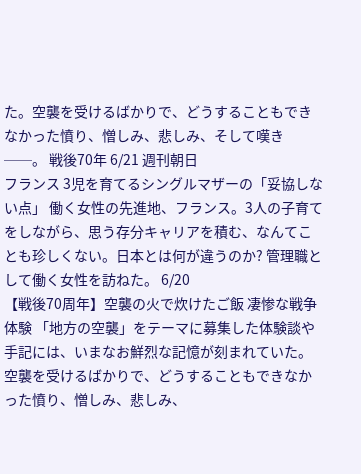た。空襲を受けるばかりで、どうすることもできなかった憤り、憎しみ、悲しみ、そして嘆き──。 戦後70年 6/21 週刊朝日
フランス 3児を育てるシングルマザーの「妥協しない点」 働く女性の先進地、フランス。3人の子育てをしながら、思う存分キャリアを積む、なんてことも珍しくない。日本とは何が違うのか? 管理職として働く女性を訪ねた。 6/20
【戦後70周年】空襲の火で炊けたご飯 凄惨な戦争体験 「地方の空襲」をテーマに募集した体験談や手記には、いまなお鮮烈な記憶が刻まれていた。空襲を受けるばかりで、どうすることもできなかった憤り、憎しみ、悲しみ、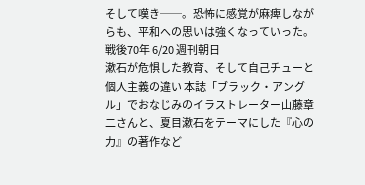そして嘆き──。恐怖に感覚が麻痺しながらも、平和への思いは強くなっていった。 戦後70年 6/20 週刊朝日
漱石が危惧した教育、そして自己チューと個人主義の違い 本誌「ブラック・アングル」でおなじみのイラストレーター山藤章二さんと、夏目漱石をテーマにした『心の力』の著作など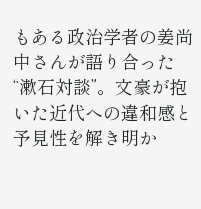もある政治学者の姜尚中さんが語り合った“漱石対談”。文豪が抱いた近代への違和感と予見性を解き明か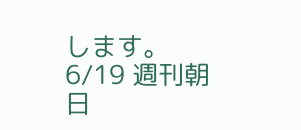します。 6/19 週刊朝日